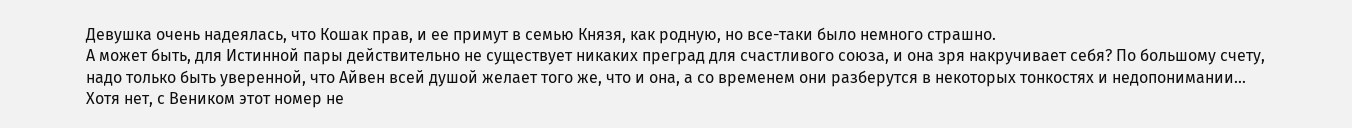Девушка очень надеялась, что Кошак прав, и ее примут в семью Князя, как родную, но все-таки было немного страшно.
А может быть, для Истинной пары действительно не существует никаких преград для счастливого союза, и она зря накручивает себя? По большому счету, надо только быть уверенной, что Айвен всей душой желает того же, что и она, а со временем они разберутся в некоторых тонкостях и недопонимании...
Хотя нет, с Веником этот номер не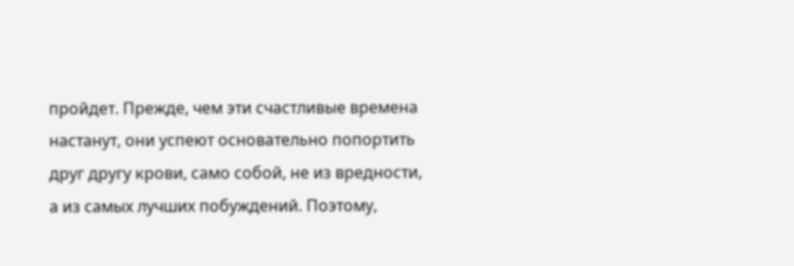пройдет. Прежде, чем эти счастливые времена настанут, они успеют основательно попортить друг другу крови, само собой, не из вредности, а из самых лучших побуждений. Поэтому,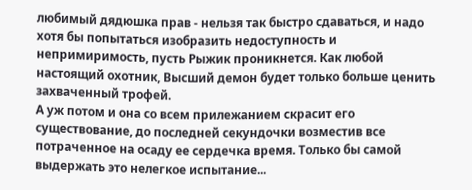любимый дядюшка прав - нельзя так быстро сдаваться, и надо хотя бы попытаться изобразить недоступность и непримиримость, пусть Рыжик проникнется. Как любой настоящий охотник, Высший демон будет только больше ценить захваченный трофей.
А уж потом и она со всем прилежанием скрасит его существование, до последней секундочки возместив все потраченное на осаду ее сердечка время. Только бы самой выдержать это нелегкое испытание...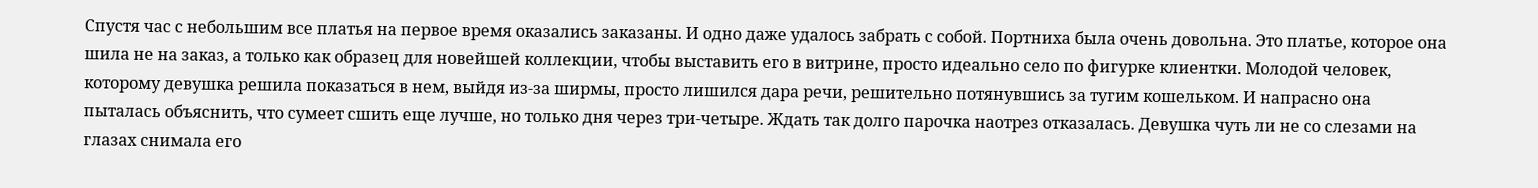Спустя час с небольшим все платья на первое время оказались заказаны. И одно даже удалось забрать с собой. Портниха была очень довольна. Это платье, которое она шила не на заказ, а только как образец для новейшей коллекции, чтобы выставить его в витрине, просто идеально село по фигурке клиентки. Молодой человек, которому девушка решила показаться в нем, выйдя из-за ширмы, просто лишился дара речи, решительно потянувшись за тугим кошельком. И напрасно она пыталась объяснить, что сумеет сшить еще лучше, но только дня через три-четыре. Ждать так долго парочка наотрез отказалась. Девушка чуть ли не со слезами на глазах снимала его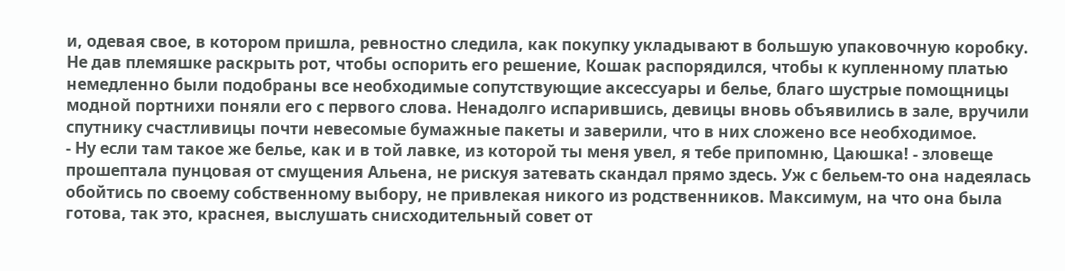и, одевая свое, в котором пришла, ревностно следила, как покупку укладывают в большую упаковочную коробку.
Не дав племяшке раскрыть рот, чтобы оспорить его решение, Кошак распорядился, чтобы к купленному платью немедленно были подобраны все необходимые сопутствующие аксессуары и белье, благо шустрые помощницы модной портнихи поняли его с первого слова. Ненадолго испарившись, девицы вновь объявились в зале, вручили спутнику счастливицы почти невесомые бумажные пакеты и заверили, что в них сложено все необходимое.
- Ну если там такое же белье, как и в той лавке, из которой ты меня увел, я тебе припомню, Цаюшка! - зловеще прошептала пунцовая от смущения Альена, не рискуя затевать скандал прямо здесь. Уж с бельем-то она надеялась обойтись по своему собственному выбору, не привлекая никого из родственников. Максимум, на что она была готова, так это, краснея, выслушать снисходительный совет от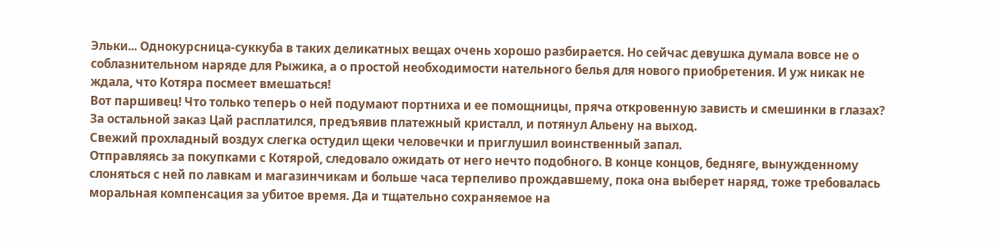Эльки... Однокурсница-суккуба в таких деликатных вещах очень хорошо разбирается. Но сейчас девушка думала вовсе не о соблазнительном наряде для Рыжика, а о простой необходимости нательного белья для нового приобретения. И уж никак не ждала, что Котяра посмеет вмешаться!
Вот паршивец! Что только теперь о ней подумают портниха и ее помощницы, пряча откровенную зависть и смешинки в глазах?
За остальной заказ Цай расплатился, предъявив платежный кристалл, и потянул Альену на выход.
Свежий прохладный воздух слегка остудил щеки человечки и приглушил воинственный запал.
Отправляясь за покупками с Котярой, следовало ожидать от него нечто подобного. В конце концов, бедняге, вынужденному слоняться с ней по лавкам и магазинчикам и больше часа терпеливо прождавшему, пока она выберет наряд, тоже требовалась моральная компенсация за убитое время. Да и тщательно сохраняемое на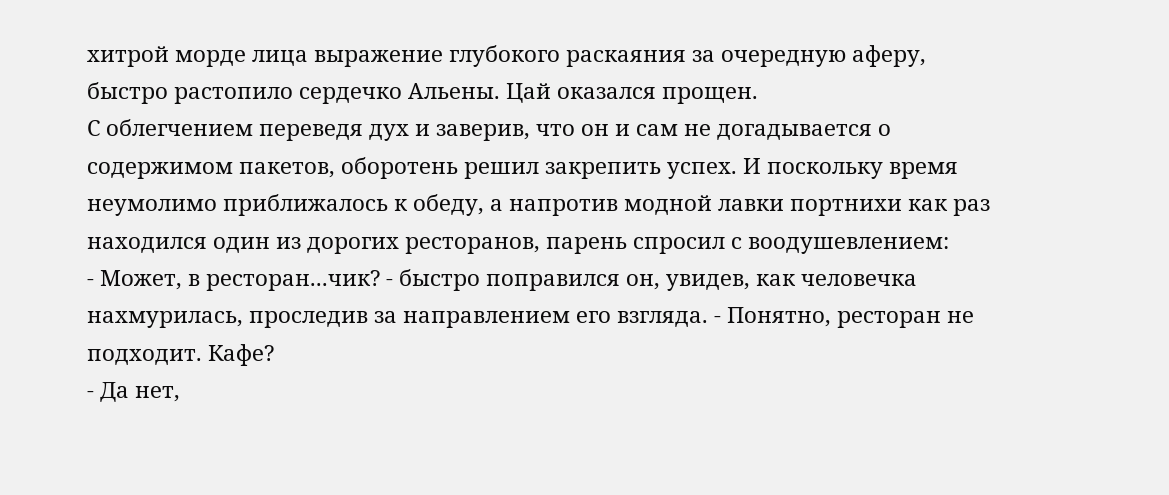хитрой морде лица выражение глубокого раскаяния за очередную аферу, быстро растопило сердечко Альены. Цай оказался прощен.
С облегчением переведя дух и заверив, что он и сам не догадывается о содержимом пакетов, оборотень решил закрепить успех. И поскольку время неумолимо приближалось к обеду, а напротив модной лавки портнихи как раз находился один из дорогих ресторанов, парень спросил с воодушевлением:
- Может, в ресторан...чик? - быстро поправился он, увидев, как человечка нахмурилась, проследив за направлением его взгляда. - Понятно, ресторан не подходит. Кафе?
- Да нет,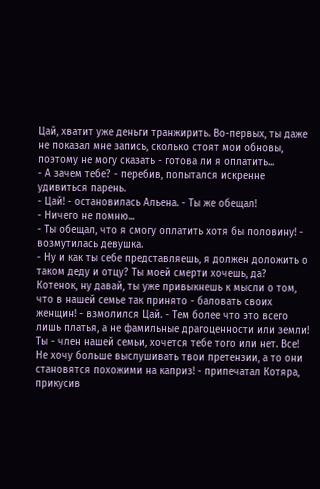Цай, хватит уже деньги транжирить. Во-первых, ты даже не показал мне запись, сколько стоят мои обновы, поэтому не могу сказать - готова ли я оплатить...
- А зачем тебе? - перебив, попытался искренне удивиться парень.
- Цай! - остановилась Альена. - Ты же обещал!
- Ничего не помню...
- Ты обещал, что я смогу оплатить хотя бы половину! - возмутилась девушка.
- Ну и как ты себе представляешь, я должен доложить о таком деду и отцу? Ты моей смерти хочешь, да? Котенок, ну давай, ты уже привыкнешь к мысли о том, что в нашей семье так принято - баловать своих женщин! - взмолился Цай. - Тем более что это всего лишь платья, а не фамильные драгоценности или земли! Ты - член нашей семьи, хочется тебе того или нет. Все! Не хочу больше выслушивать твои претензии, а то они становятся похожими на каприз! - припечатал Котяра, прикусив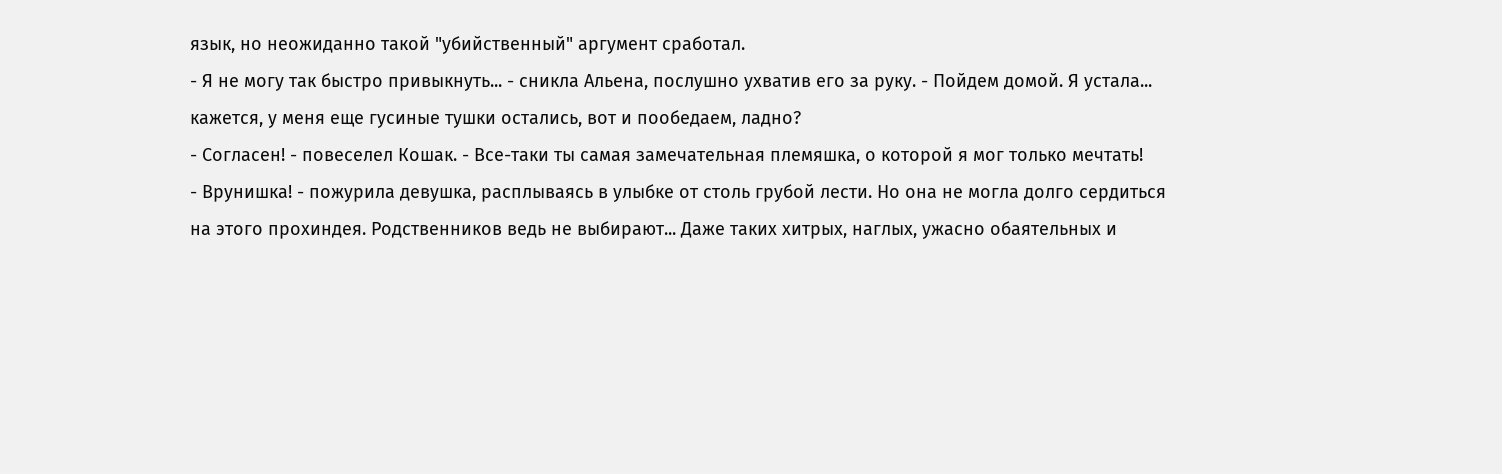язык, но неожиданно такой "убийственный" аргумент сработал.
- Я не могу так быстро привыкнуть... - сникла Альена, послушно ухватив его за руку. - Пойдем домой. Я устала... кажется, у меня еще гусиные тушки остались, вот и пообедаем, ладно?
- Согласен! - повеселел Кошак. - Все-таки ты самая замечательная племяшка, о которой я мог только мечтать!
- Врунишка! - пожурила девушка, расплываясь в улыбке от столь грубой лести. Но она не могла долго сердиться на этого прохиндея. Родственников ведь не выбирают... Даже таких хитрых, наглых, ужасно обаятельных и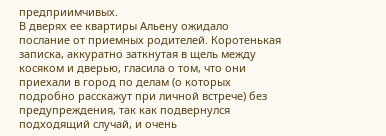предприимчивых.
В дверях ее квартиры Альену ожидало послание от приемных родителей. Коротенькая записка, аккуратно заткнутая в щель между косяком и дверью, гласила о том, что они приехали в город по делам (о которых подробно расскажут при личной встрече) без предупреждения, так как подвернулся подходящий случай, и очень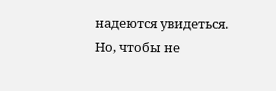надеются увидеться. Но, чтобы не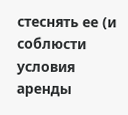стеснять ее (и соблюсти условия аренды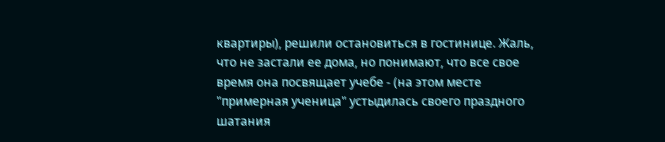квартиры), решили остановиться в гостинице. Жаль, что не застали ее дома, но понимают, что все свое время она посвящает учебе - (на этом месте "примерная ученица" устыдилась своего праздного шатания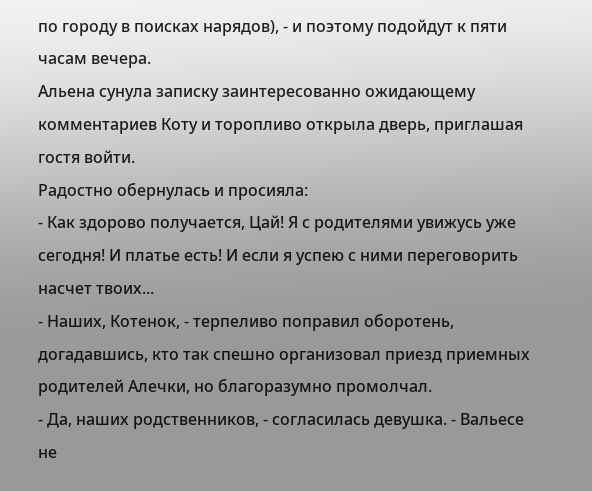по городу в поисках нарядов), - и поэтому подойдут к пяти часам вечера.
Альена сунула записку заинтересованно ожидающему комментариев Коту и торопливо открыла дверь, приглашая гостя войти.
Радостно обернулась и просияла:
- Как здорово получается, Цай! Я с родителями увижусь уже сегодня! И платье есть! И если я успею с ними переговорить насчет твоих...
- Наших, Котенок, - терпеливо поправил оборотень, догадавшись, кто так спешно организовал приезд приемных родителей Алечки, но благоразумно промолчал.
- Да, наших родственников, - согласилась девушка. - Вальесе не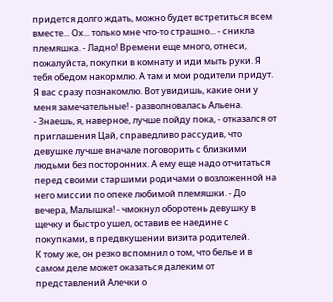придется долго ждать, можно будет встретиться всем вместе... Ох... только мне что-то страшно... - сникла племяшка. - Ладно! Времени еще много, отнеси, пожалуйста, покупки в комнату и иди мыть руки. Я тебя обедом накормлю. А там и мои родители придут. Я вас сразу познакомлю. Вот увидишь, какие они у меня замечательные! - разволновалась Альена.
- Знаешь, я, наверное, лучше пойду пока, - отказался от приглашения Цай, справедливо рассудив, что девушке лучше вначале поговорить с близкими людьми без посторонних. А ему еще надо отчитаться перед своими старшими родичами о возложенной на него миссии по опеке любимой племяшки. - До вечера, Малышка! - чмокнул оборотень девушку в щечку и быстро ушел, оставив ее наедине с покупками, в предвкушении визита родителей.
К тому же, он резко вспомнил о том, что белье и в самом деле может оказаться далеким от представлений Алечки о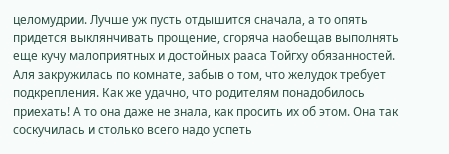целомудрии. Лучше уж пусть отдышится сначала, а то опять придется выклянчивать прощение, сгоряча наобещав выполнять еще кучу малоприятных и достойных рааса Тойгху обязанностей.
Аля закружилась по комнате, забыв о том, что желудок требует подкрепления. Как же удачно, что родителям понадобилось приехать! А то она даже не знала, как просить их об этом. Она так соскучилась и столько всего надо успеть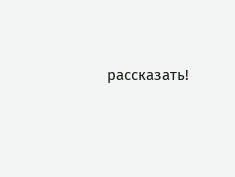рассказать!